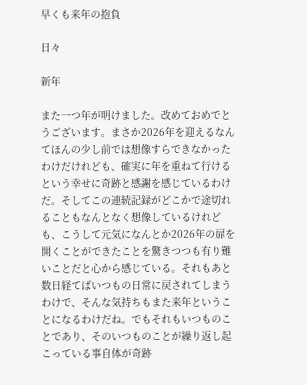早くも来年の抱負

日々

新年

また一つ年が明けました。改めておめでとうございます。まさか2026年を迎えるなんてほんの少し前では想像すらできなかったわけだけれども、確実に年を重ねて行けるという幸せに奇跡と感謝を感じているわけだ。そしてこの連続記録がどこかで途切れることもなんとなく想像しているけれども、こうして元気になんとか2026年の扉を開くことができたことを驚きつつも有り難いことだと心から感じている。それもあと数日経てばいつもの日常に戻されてしまうわけで、そんな気持ちもまた来年ということになるわけだね。でもそれもいつものことであり、そのいつものことが繰り返し起こっている事自体が奇跡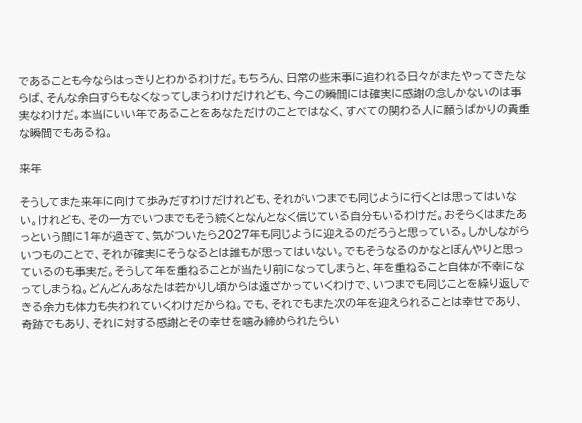であることも今ならはっきりとわかるわけだ。もちろん、日常の些末事に追われる日々がまたやってきたならば、そんな余白すらもなくなってしまうわけだけれども、今この瞬間には確実に感謝の念しかないのは事実なわけだ。本当にいい年であることをあなただけのことではなく、すべての関わる人に願うばかりの貴重な瞬間でもあるね。

来年

そうしてまた来年に向けて歩みだすわけだけれども、それがいつまでも同じように行くとは思ってはいない。けれども、その一方でいつまでもそう続くとなんとなく信じている自分もいるわけだ。おそらくはまたあっという間に1年が過ぎて、気がついたら2027年も同じように迎えるのだろうと思っている。しかしながらいつものことで、それが確実にそうなるとは誰もが思ってはいない。でもそうなるのかなとぼんやりと思っているのも事実だ。そうして年を重ねることが当たり前になってしまうと、年を重ねること自体が不幸になってしまうね。どんどんあなたは若かりし頃からは遠ざかっていくわけで、いつまでも同じことを繰り返しできる余力も体力も失われていくわけだからね。でも、それでもまた次の年を迎えられることは幸せであり、奇跡でもあり、それに対する感謝とその幸せを噛み締められたらい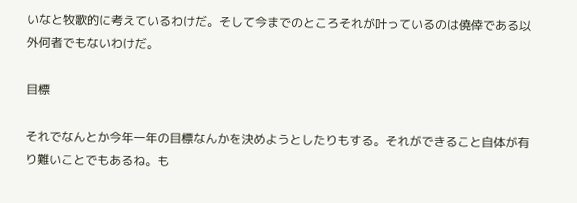いなと牧歌的に考えているわけだ。そして今までのところそれが叶っているのは僥倖である以外何者でもないわけだ。

目標

それでなんとか今年一年の目標なんかを決めようとしたりもする。それができること自体が有り難いことでもあるね。も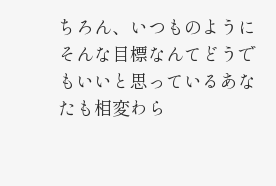ちろん、いつものようにそんな目標なんてどうでもいいと思っているあなたも相変わら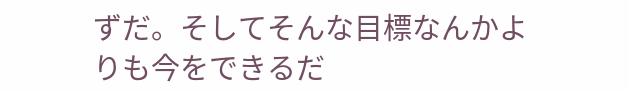ずだ。そしてそんな目標なんかよりも今をできるだ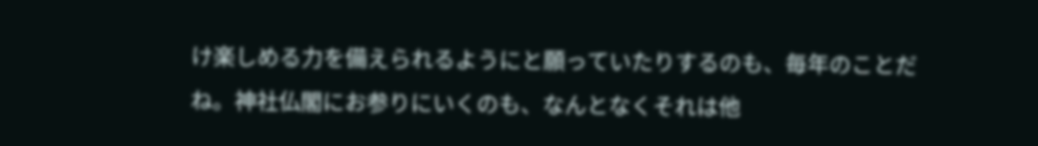け楽しめる力を備えられるようにと願っていたりするのも、毎年のことだね。神社仏閣にお参りにいくのも、なんとなくそれは他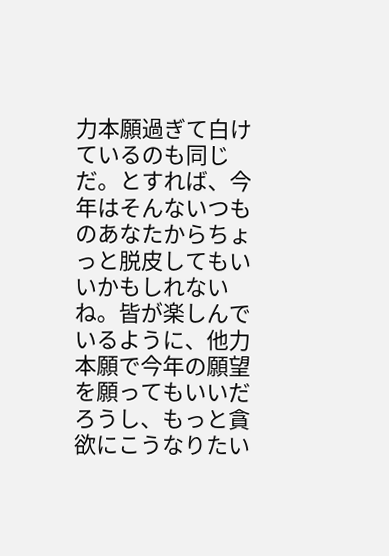力本願過ぎて白けているのも同じだ。とすれば、今年はそんないつものあなたからちょっと脱皮してもいいかもしれないね。皆が楽しんでいるように、他力本願で今年の願望を願ってもいいだろうし、もっと貪欲にこうなりたい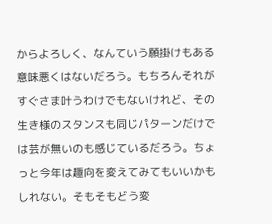からよろしく、なんていう願掛けもある意味悪くはないだろう。もちろんそれがすぐさま叶うわけでもないけれど、その生き様のスタンスも同じパターンだけでは芸が無いのも感じているだろう。ちょっと今年は趣向を変えてみてもいいかもしれない。そもそもどう変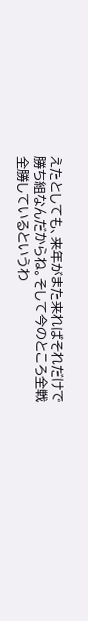えたとしても、来年がまた来ればそれだけで勝ち組なんだからね。そして今のところ全戦全勝しているというわ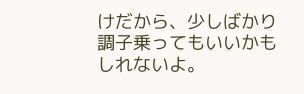けだから、少しばかり調子乗ってもいいかもしれないよ。